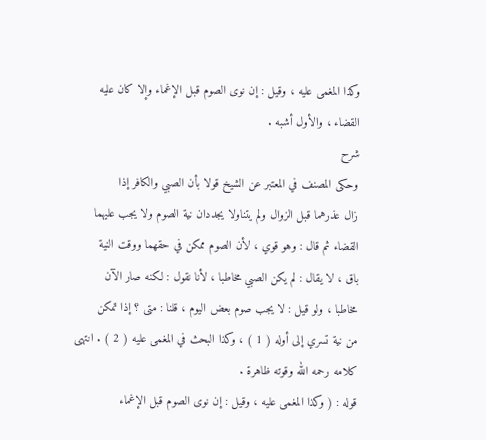وكذا المغمى عليه ، وقيل : إن نوى الصوم قبل الإغماء وإلا كان عليه
القضاء ، والأول أشبه .
شرح
وحكى المصنف في المعتبر عن الشيخ قولا بأن الصبي والكافر إذا
زال عذرهما قبل الزوال ولم يتناولا يجددان نية الصوم ولا يجب عليهما
القضاء ثم قال : وهو قوي ، لأن الصوم ممكن في حقهما ووقت النية
باق ، لا يقال : لم يكن الصبي مخاطبا ، لأنا نقول : لكنه صار الآن
مخاطبا ، ولو قيل : لا يجب صوم بعض اليوم ، قلنا : متى ؟ إذا تمكن
من نية تسري إلى أوله ( 1 ) ، وكذا البحث في المغمى عليه ( 2 ) . انتهى
كلامه رحمه الله وقوته ظاهرة .
قوله : ( وكذا المغمى عليه ، وقيل : إن نوى الصوم قبل الإغماء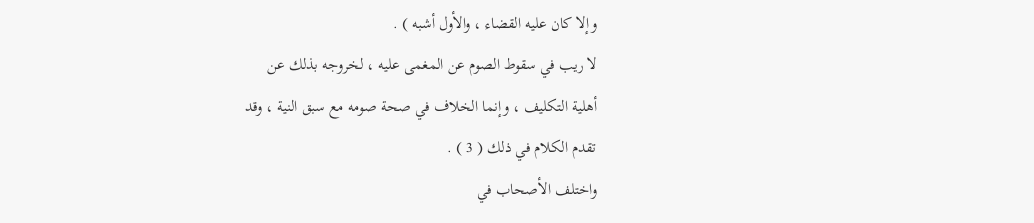وإلا كان عليه القضاء ، والأول أشبه ) .
لا ريب في سقوط الصوم عن المغمى عليه ، لخروجه بذلك عن
أهلية التكليف ، وإنما الخلاف في صحة صومه مع سبق النية ، وقد
تقدم الكلام في ذلك ( 3 ) .
واختلف الأصحاب في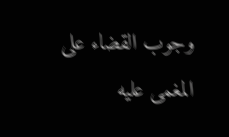وجوب القضاء على المغمى عليه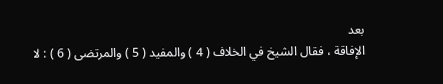بعد
الإفاقة ، فقال الشيخ في الخلاف ( 4 ) والمفيد ( 5 ) والمرتضى ( 6 ) : لا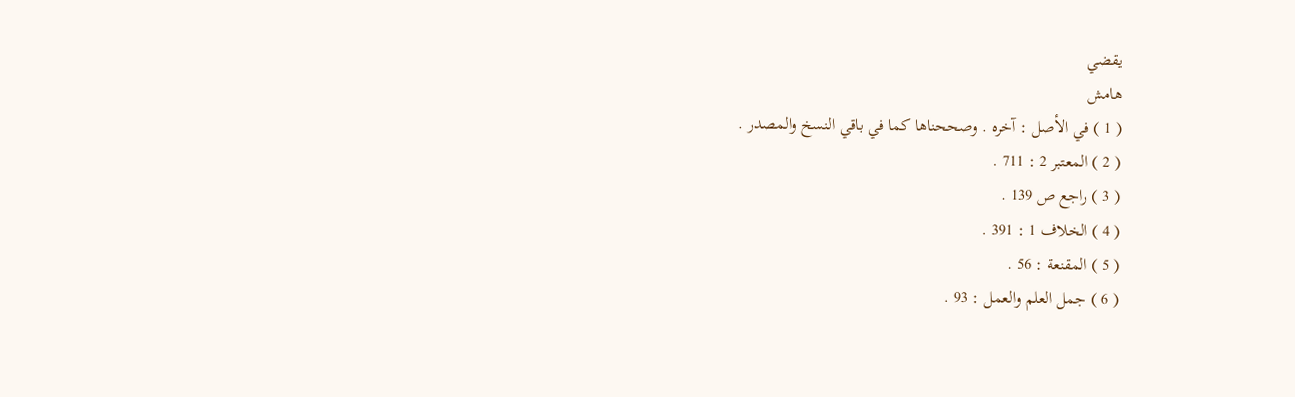يقضي
هامش
( 1 ) في الأصل : آخره . وصححناها كما في باقي النسخ والمصدر .
( 2 ) المعتبر 2 : 711 .
( 3 ) راجع ص 139 .
( 4 ) الخلاف 1 : 391 .
( 5 ) المقنعة : 56 .
( 6 ) جمل العلم والعمل : 93 .